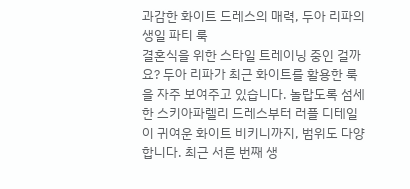과감한 화이트 드레스의 매력, 두아 리파의 생일 파티 룩
결혼식을 위한 스타일 트레이닝 중인 걸까요? 두아 리파가 최근 화이트를 활용한 룩을 자주 보여주고 있습니다. 놀랍도록 섬세한 스키아파렐리 드레스부터 러플 디테일이 귀여운 화이트 비키니까지, 범위도 다양합니다. 최근 서른 번째 생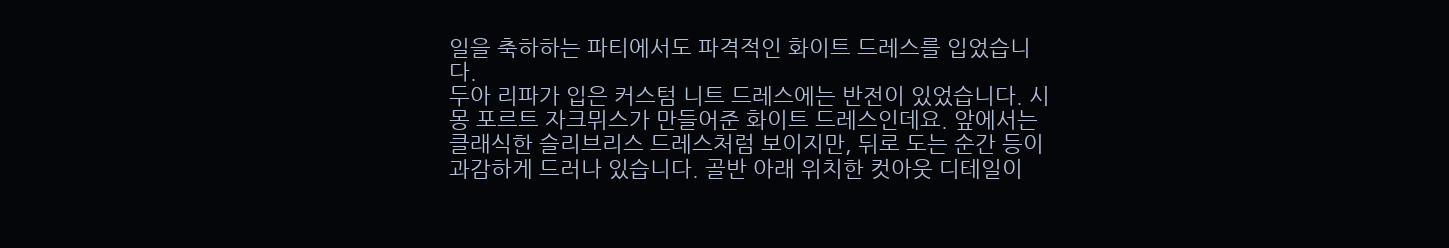일을 축하하는 파티에서도 파격적인 화이트 드레스를 입었습니다.
두아 리파가 입은 커스텀 니트 드레스에는 반전이 있었습니다. 시몽 포르트 자크뮈스가 만들어준 화이트 드레스인데요. 앞에서는 클래식한 슬리브리스 드레스처럼 보이지만, 뒤로 도는 순간 등이 과감하게 드러나 있습니다. 골반 아래 위치한 컷아웃 디테일이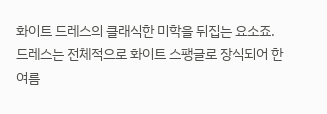화이트 드레스의 클래식한 미학을 뒤집는 요소죠. 드레스는 전체적으로 화이트 스팽글로 장식되어 한여름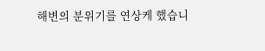해변의 분위기를 연상케 했습니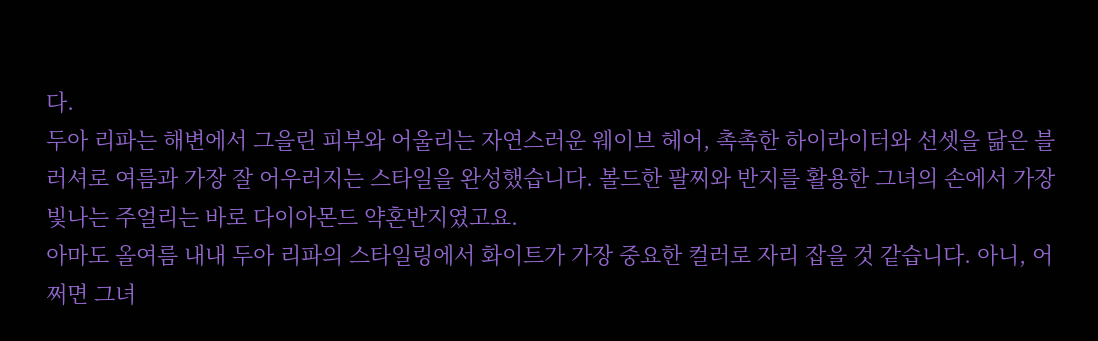다.
두아 리파는 해변에서 그을린 피부와 어울리는 자연스러운 웨이브 헤어, 촉촉한 하이라이터와 선셋을 닮은 블러셔로 여름과 가장 잘 어우러지는 스타일을 완성했습니다. 볼드한 팔찌와 반지를 활용한 그녀의 손에서 가장 빛나는 주얼리는 바로 다이아몬드 약혼반지였고요.
아마도 올여름 내내 두아 리파의 스타일링에서 화이트가 가장 중요한 컬러로 자리 잡을 것 같습니다. 아니, 어쩌면 그녀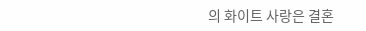의 화이트 사랑은 결혼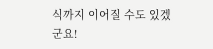식까지 이어질 수도 있겠군요!